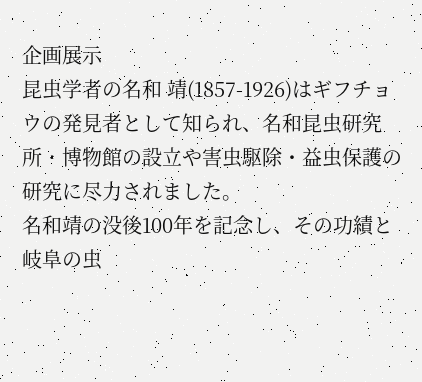企画展示
昆虫学者の名和 靖(1857-1926)はギフチョウの発見者として知られ、名和昆虫研究所・博物館の設立や害虫駆除・益虫保護の研究に尽力されました。
名和靖の没後100年を記念し、その功績と岐阜の虫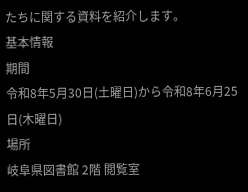たちに関する資料を紹介します。
基本情報
期間
令和8年5月30日(土曜日)から令和8年6月25日(木曜日)
場所
岐阜県図書館 2階 閲覧室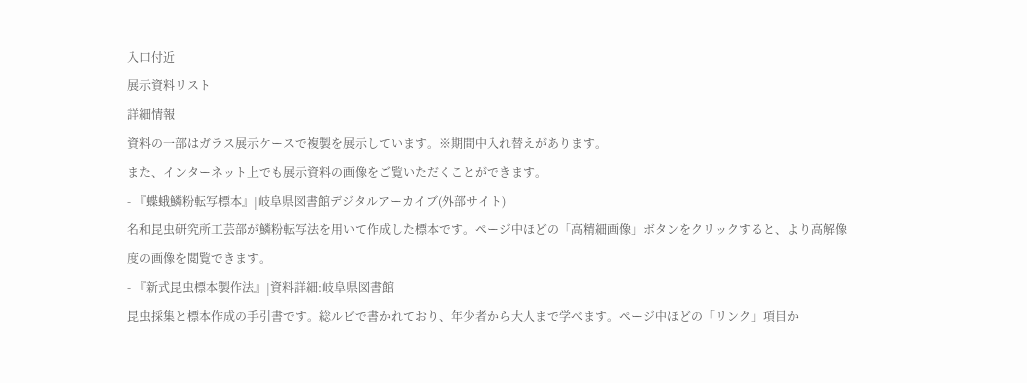入口付近
展示資料リスト
詳細情報
資料の一部はガラス展示ケースで複製を展示しています。※期間中入れ替えがあります。
また、インターネット上でも展示資料の画像をご覧いただくことができます。
- 『蝶蛾鱗粉転写標本』|岐阜県図書館デジタルアーカイブ(外部サイト)
名和昆虫研究所工芸部が鱗粉転写法を用いて作成した標本です。ページ中ほどの「高精細画像」ボタンをクリックすると、より高解像度の画像を閲覧できます。
- 『新式昆虫標本製作法』|資料詳細:岐阜県図書館
昆虫採集と標本作成の手引書です。総ルビで書かれており、年少者から大人まで学べます。ページ中ほどの「リンク」項目か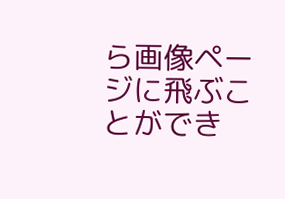ら画像ページに飛ぶことができ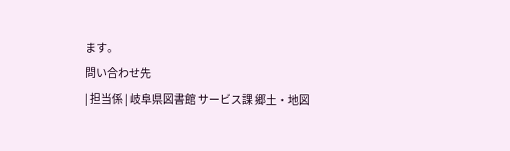ます。
問い合わせ先
| 担当係 | 岐阜県図書館 サービス課 郷土・地図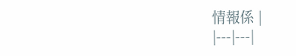情報係 |
|---|---|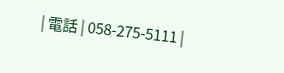| 電話 | 058-275-5111 |